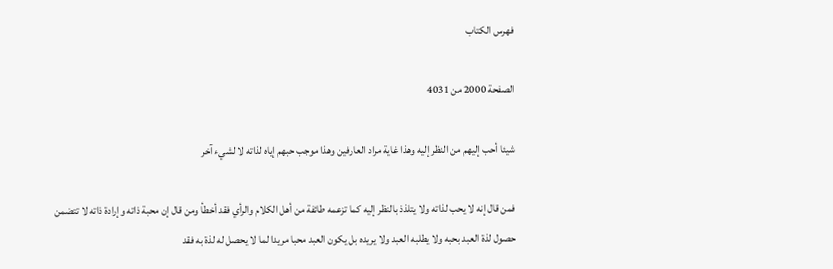فهرس الكتاب

الصفحة 2000 من 4031

شيئا أحب إليهم من النظر إليه وهذا غاية مراد العارفين وهذا موجب حبهم إياه لذاته لا لشيء آخر

فمن قال إنه لا يحب لذاته ولا يتلذذ بالنظر إليه كما تزعمه طائفة من أهل الكلام والرأي فقد أخطأ ومن قال إن محبة ذاته وإرادة ذاته لا تتضمن حصول لذة العبد بحبه ولا يطلبه العبد ولا يريده بل يكون العبد محبا مريدا لما لا يحصل له لذة به فقد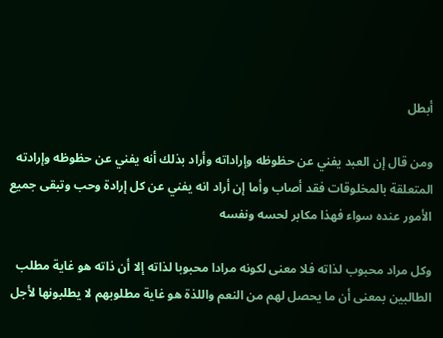أبطل

ومن قال إن العبد يفني عن حظوظه وإراداته وأراد بذلك أنه يفني عن حظوظه وإرادته المتعلقة بالمخلوقات فقد أصاب وأما إن أراد انه يفني عن كل إرادة وحب وتبقى جميع الأمور عنده سواء فهذا مكابر لحسه ونفسه

وكل مراد محبوب لذاته فلا معنى لكونه مرادا محبوبا لذاته إلا أن ذاته هو غاية مطلب الطالبين بمعنى أن ما يحصل لهم من النعم واللذة هو غاية مطلوبهم لا يطلبونها لأجل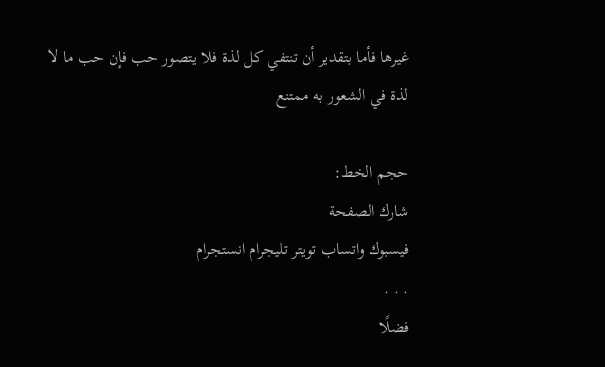غيرها فأما بتقدير أن تنتفي كل لذة فلا يتصور حب فإن حب ما لا لذة في الشعور به ممتنع

حجم الخط:
شارك الصفحة
فيسبوك واتساب تويتر تليجرام انستجرام
. . .
فضلًا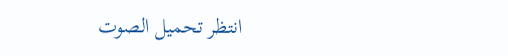انتظر تحميل الصوت